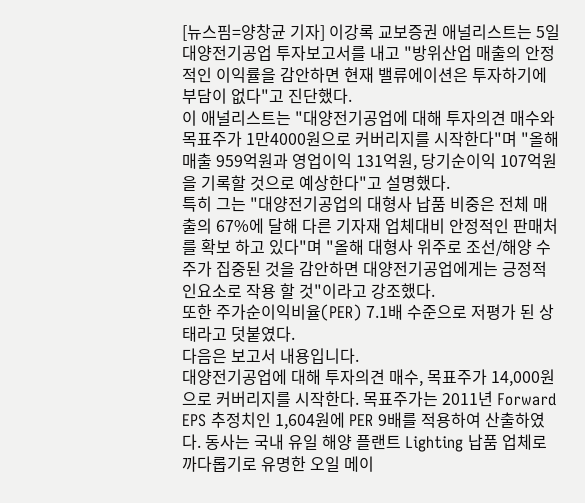[뉴스핌=양창균 기자] 이강록 교보증권 애널리스트는 5일 대양전기공업 투자보고서를 내고 "방위산업 매출의 안정적인 이익률을 감안하면 현재 밸류에이션은 투자하기에 부담이 없다"고 진단했다.
이 애널리스트는 "대양전기공업에 대해 투자의견 매수와 목표주가 1만4000원으로 커버리지를 시작한다"며 "올해 매출 959억원과 영업이익 131억원, 당기순이익 107억원을 기록할 것으로 예상한다"고 설명했다.
특히 그는 "대양전기공업의 대형사 납품 비중은 전체 매출의 67%에 달해 다른 기자재 업체대비 안정적인 판매처를 확보 하고 있다"며 "올해 대형사 위주로 조선/해양 수주가 집중된 것을 감안하면 대양전기공업에게는 긍정적인요소로 작용 할 것"이라고 강조했다.
또한 주가순이익비율(PER) 7.1배 수준으로 저평가 된 상태라고 덧붙였다.
다음은 보고서 내용입니다.
대양전기공업에 대해 투자의견 매수, 목표주가 14,000원으로 커버리지를 시작한다. 목표주가는 2011년 Forward EPS 추정치인 1,604원에 PER 9배를 적용하여 산출하였다. 동사는 국내 유일 해양 플랜트 Lighting 납품 업체로 까다롭기로 유명한 오일 메이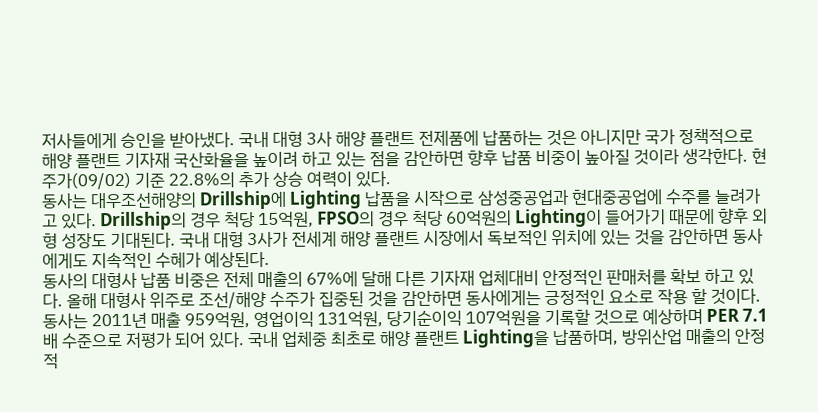저사들에게 승인을 받아냈다. 국내 대형 3사 해양 플랜트 전제품에 납품하는 것은 아니지만 국가 정책적으로 해양 플랜트 기자재 국산화율을 높이려 하고 있는 점을 감안하면 향후 납품 비중이 높아질 것이라 생각한다. 현주가(09/02) 기준 22.8%의 추가 상승 여력이 있다.
동사는 대우조선해양의 Drillship에 Lighting 납품을 시작으로 삼성중공업과 현대중공업에 수주를 늘려가고 있다. Drillship의 경우 척당 15억원, FPSO의 경우 척당 60억원의 Lighting이 들어가기 때문에 향후 외형 성장도 기대된다. 국내 대형 3사가 전세계 해양 플랜트 시장에서 독보적인 위치에 있는 것을 감안하면 동사에게도 지속적인 수혜가 예상된다.
동사의 대형사 납품 비중은 전체 매출의 67%에 달해 다른 기자재 업체대비 안정적인 판매처를 확보 하고 있다. 올해 대형사 위주로 조선/해양 수주가 집중된 것을 감안하면 동사에게는 긍정적인 요소로 작용 할 것이다.
동사는 2011년 매출 959억원, 영업이익 131억원, 당기순이익 107억원을 기록할 것으로 예상하며 PER 7.1배 수준으로 저평가 되어 있다. 국내 업체중 최초로 해양 플랜트 Lighting을 납품하며, 방위산업 매출의 안정적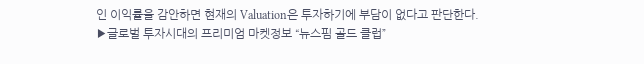인 이익률을 감안하면 현재의 Valuation은 투자하기에 부담이 없다고 판단한다.
▶글로벌 투자시대의 프리미엄 마켓정보 “뉴스핌 골드 클럽”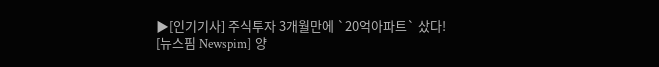▶[인기기사] 주식투자 3개월만에 `20억아파트` 샀다!
[뉴스핌 Newspim] 양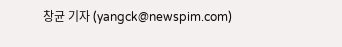창균 기자 (yangck@newspim.com)